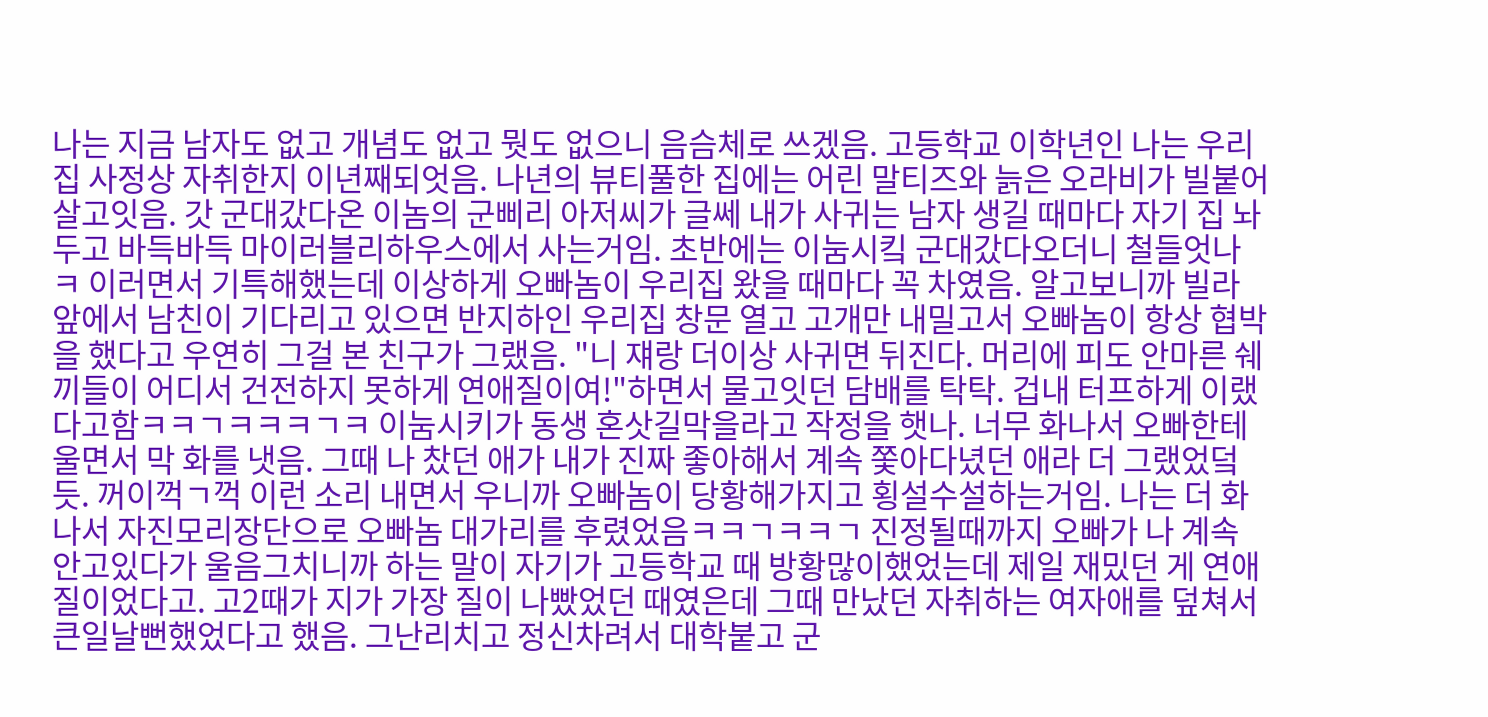나는 지금 남자도 없고 개념도 없고 뭣도 없으니 음슴체로 쓰겠음. 고등학교 이학년인 나는 우리집 사정상 자취한지 이년째되엇음. 나년의 뷰티풀한 집에는 어린 말티즈와 늙은 오라비가 빌붙어 살고잇음. 갓 군대갔다온 이놈의 군삐리 아저씨가 글쎄 내가 사귀는 남자 생길 때마다 자기 집 놔두고 바득바득 마이러블리하우스에서 사는거임. 초반에는 이눔시킼 군대갔다오더니 철들엇나ㅋ 이러면서 기특해했는데 이상하게 오빠놈이 우리집 왔을 때마다 꼭 차였음. 알고보니까 빌라 앞에서 남친이 기다리고 있으면 반지하인 우리집 창문 열고 고개만 내밀고서 오빠놈이 항상 협박을 했다고 우연히 그걸 본 친구가 그랬음. "니 쟤랑 더이상 사귀면 뒤진다. 머리에 피도 안마른 쉐끼들이 어디서 건전하지 못하게 연애질이여!"하면서 물고잇던 담배를 탁탁. 겁내 터프하게 이랬다고함ㅋㅋㄱㅋㅋㅋㄱㅋ 이눔시키가 동생 혼삿길막을라고 작정을 햇나. 너무 화나서 오빠한테 울면서 막 화를 냇음. 그때 나 찼던 애가 내가 진짜 좋아해서 계속 쫓아다녔던 애라 더 그랬었덬듯. 꺼이꺽ㄱ꺽 이런 소리 내면서 우니까 오빠놈이 당황해가지고 횡설수설하는거임. 나는 더 화나서 자진모리장단으로 오빠놈 대가리를 후렸었음ㅋㅋㄱㅋㅋㄱ 진정될때까지 오빠가 나 계속 안고있다가 울음그치니까 하는 말이 자기가 고등학교 때 방황많이했었는데 제일 재밌던 게 연애질이었다고. 고2때가 지가 가장 질이 나빴었던 때였은데 그때 만났던 자취하는 여자애를 덮쳐서 큰일날뻔했었다고 했음. 그난리치고 정신차려서 대학붙고 군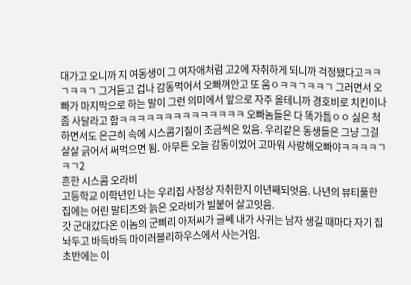대가고 오니까 지 여동생이 그 여자애처럼 고2에 자취하게 되니까 걱정됐다고ㅋㅋㄱㅋㅋㄱ 그거듣고 겁나 감동먹어서 오빠껴안고 또 움ㅇㅋㅋㄱㅋㅋㄱ 그러면서 오빠가 마지막으로 하는 말이 그런 의미에서 앞으로 자주 올테니까 경호비로 치킨이나 좀 사달라고 함ㅋㅋㅋㅋㅋㅋㅋㅋㅋㅋㅋㅋㅋㅋ 오빠놈들은 다 똑가틈ㅇㅇ 싫은 척하면서도 은근히 속에 시스콤기질이 조금씩은 있음. 우리같은 동생들은 그냥 그걸 살살 긁어서 써먹으면 됨. 아무튼 오늘 감동이었어 고마워 사랑해오빠야ㅋㅋㅋㅋㄱㅋㄱ2
흔한 시스콤 오라비
고등학교 이학년인 나는 우리집 사정상 자취한지 이년째되엇음. 나년의 뷰티풀한 집에는 어린 말티즈와 늙은 오라비가 빌붙어 살고잇음.
갓 군대갔다온 이놈의 군삐리 아저씨가 글쎄 내가 사귀는 남자 생길 때마다 자기 집 놔두고 바득바득 마이러블리하우스에서 사는거임.
초반에는 이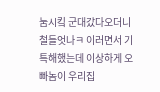눔시킼 군대갔다오더니 철들엇나ㅋ 이러면서 기특해했는데 이상하게 오빠놈이 우리집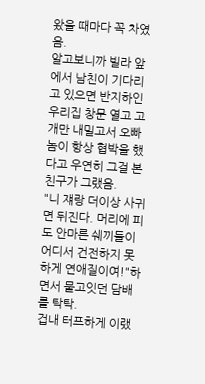왔을 때마다 꼭 차였음.
알고보니까 빌라 앞에서 남친이 기다리고 있으면 반지하인 우리집 창문 열고 고개만 내밀고서 오빠놈이 항상 협박을 했다고 우연히 그걸 본 친구가 그랬음.
"니 쟤랑 더이상 사귀면 뒤진다. 머리에 피도 안마른 쉐끼들이 어디서 건전하지 못하게 연애질이여!"하면서 물고잇던 담배를 탁탁.
겁내 터프하게 이랬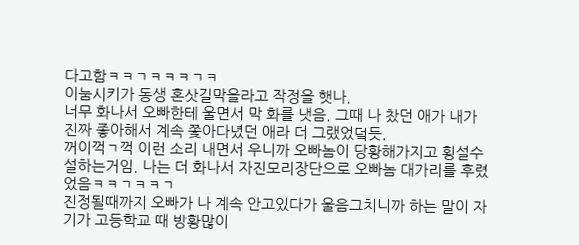다고함ㅋㅋㄱㅋㅋㅋㄱㅋ
이눔시키가 동생 혼삿길막을라고 작정을 햇나.
너무 화나서 오빠한테 울면서 막 화를 냇음. 그때 나 찼던 애가 내가 진짜 좋아해서 계속 쫓아다녔던 애라 더 그랬었덬듯.
꺼이꺽ㄱ꺽 이런 소리 내면서 우니까 오빠놈이 당황해가지고 횡설수설하는거임. 나는 더 화나서 자진모리장단으로 오빠놈 대가리를 후렸었음ㅋㅋㄱㅋㅋㄱ
진정될때까지 오빠가 나 계속 안고있다가 울음그치니까 하는 말이 자기가 고등학교 때 방황많이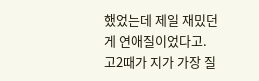했었는데 제일 재밌던 게 연애질이었다고.
고2때가 지가 가장 질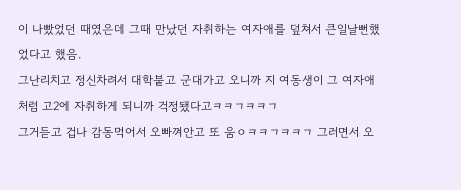이 나빴었던 때였은데 그때 만났던 자취하는 여자애를 덮쳐서 큰일날뻔했었다고 했음.
그난리치고 정신차려서 대학붙고 군대가고 오니까 지 여동생이 그 여자애처럼 고2에 자취하게 되니까 걱정됐다고ㅋㅋㄱㅋㅋㄱ
그거듣고 겁나 감동먹어서 오빠껴안고 또 움ㅇㅋㅋㄱㅋㅋㄱ 그러면서 오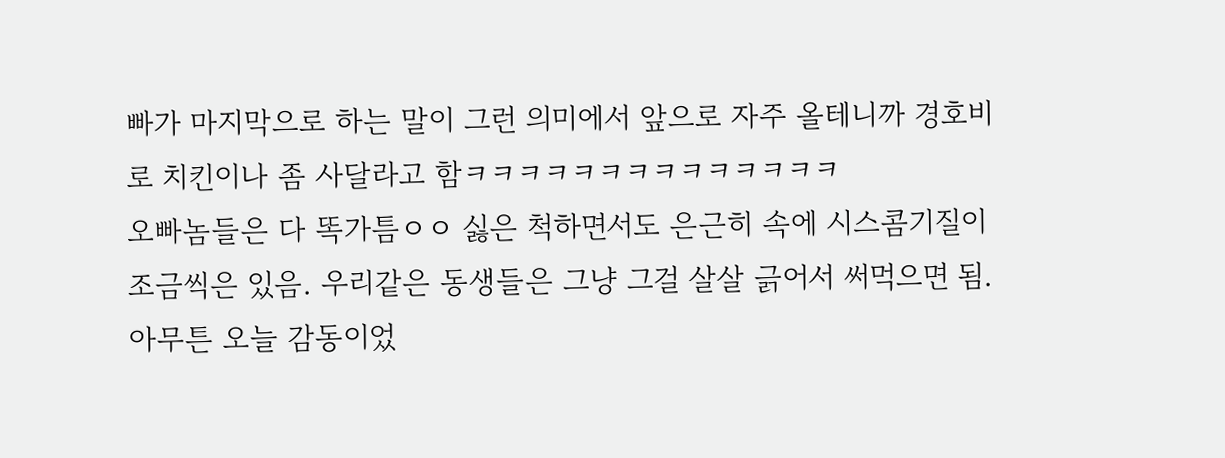빠가 마지막으로 하는 말이 그런 의미에서 앞으로 자주 올테니까 경호비로 치킨이나 좀 사달라고 함ㅋㅋㅋㅋㅋㅋㅋㅋㅋㅋㅋㅋㅋㅋ
오빠놈들은 다 똑가틈ㅇㅇ 싫은 척하면서도 은근히 속에 시스콤기질이 조금씩은 있음. 우리같은 동생들은 그냥 그걸 살살 긁어서 써먹으면 됨.
아무튼 오늘 감동이었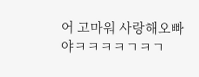어 고마워 사랑해오빠야ㅋㅋㅋㅋㄱㅋㄱ